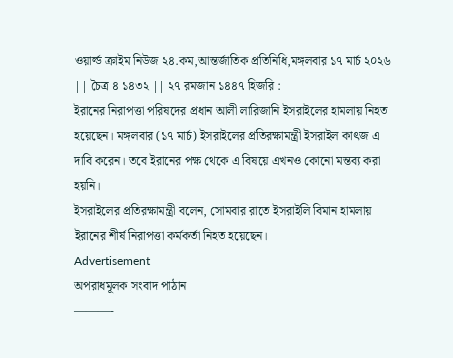ওয়ার্ল্ড ক্রাইম নিউজ ২৪.কম,আন্তর্জাতিক প্রতিনিধি,মঙ্গলবার ১৭ মার্চ ২০২৬ || চৈত্র ৪ ১৪৩২ || ২৭ রমজান ১৪৪৭ হিজরি :
ইরানের নিরাপত্তা পরিষদের প্রধান আলী লারিজানি ইসরাইলের হামলায় নিহত হয়েছেন। মঙ্গলবার (১৭ মার্চ) ইসরাইলের প্রতিরক্ষামন্ত্রী ইসরাইল কাৎজ এ দাবি করেন। তবে ইরানের পক্ষ থেকে এ বিষয়ে এখনও কোনো মন্তব্য করা হয়নি।
ইসরাইলের প্রতিরক্ষামন্ত্রী বলেন, সোমবার রাতে ইসরাইলি বিমান হামলায় ইরানের শীর্ষ নিরাপত্তা কর্মকর্তা নিহত হয়েছেন।
Advertisement
অপরাধমূলক সংবাদ পাঠান
———-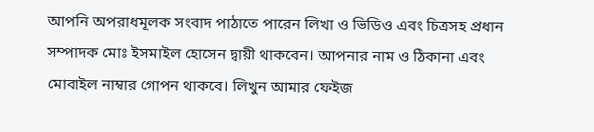আপনি অপরাধমূলক সংবাদ পাঠাতে পারেন লিখা ও ভিডিও এবং চিত্রসহ প্রধান সম্পাদক মোঃ ইসমাইল হোসেন দ্বায়ী থাকবেন। আপনার নাম ও ঠিকানা এবং মোবাইল নাম্বার গোপন থাকবে। লিখুন আমার ফেইজ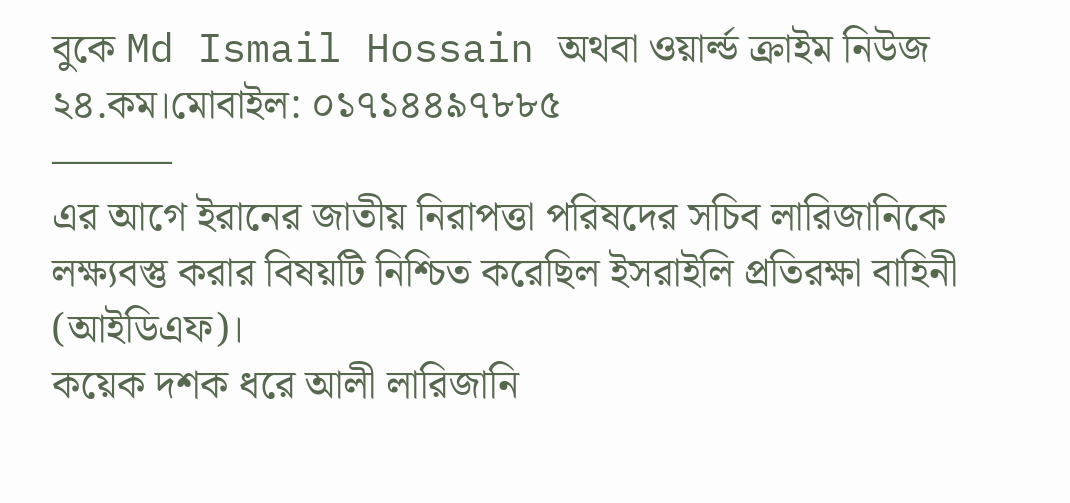বুকে Md Ismail Hossain অথবা ওয়ার্ল্ড ক্রাইম নিউজ ২৪.কম।মোবাইল: ০১৭১৪৪৯৭৮৮৫
———
এর আগে ইরানের জাতীয় নিরাপত্তা পরিষদের সচিব লারিজানিকে লক্ষ্যবস্তু করার বিষয়টি নিশ্চিত করেছিল ইসরাইলি প্রতিরক্ষা বাহিনী (আইডিএফ)।
কয়েক দশক ধরে আলী লারিজানি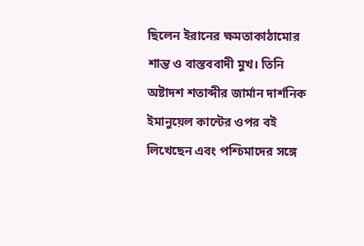ছিলেন ইরানের ক্ষমতাকাঠামোর শান্ত ও বাস্তববাদী মুখ। তিনি অষ্টাদশ শতাব্দীর জার্মান দার্শনিক ইমানুয়েল কান্টের ওপর বই লিখেছেন এবং পশ্চিমাদের সঙ্গে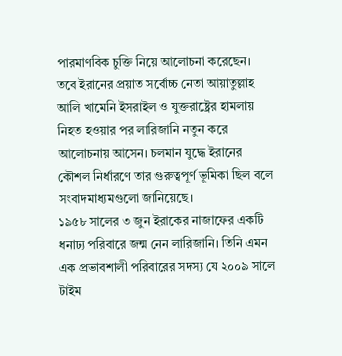পারমাণবিক চুক্তি নিয়ে আলোচনা করেছেন।
তবে ইরানের প্রয়াত সর্বোচ্চ নেতা আয়াতুল্লাহ আলি খামেনি ইসরাইল ও যুক্তরাষ্ট্রের হামলায় নিহত হওয়ার পর লারিজানি নতুন করে আলোচনায় আসেন। চলমান যুদ্ধে ইরানের কৌশল নির্ধারণে তার গুরুত্বপূর্ণ ভূমিকা ছিল বলে সংবাদমাধ্যমগুলো জানিয়েছে।
১৯৫৮ সালের ৩ জুন ইরাকের নাজাফের একটি ধনাঢ্য পরিবারে জন্ম নেন লারিজানি। তিনি এমন এক প্রভাবশালী পরিবারের সদস্য যে ২০০৯ সালে টাইম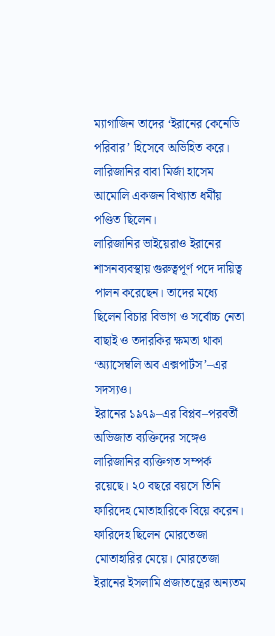ম্যাগাজিন তাদের ‘ইরানের কেনেডি পরিবার’ হিসেবে অভিহিত করে। লারিজানির বাবা মির্জা হাসেম আমোলি একজন বিখ্যাত ধর্মীয় পণ্ডিত ছিলেন।
লারিজানির ভাইয়েরাও ইরানের শাসনব্যবস্থায় গুরুত্বপূর্ণ পদে দায়িত্ব পালন করেছেন। তাদের মধ্যে ছিলেন বিচার বিভাগ ও সর্বোচ্চ নেতা বাছাই ও তদারকির ক্ষমতা থাকা ‘অ্যাসেম্বলি অব এক্সপার্টস’–এর সদস্যও।
ইরানের ১৯৭৯–এর বিপ্লব–পরবর্তী অভিজাত ব্যক্তিদের সঙ্গেও লারিজানির ব্যক্তিগত সম্পর্ক রয়েছে। ২০ বছরে বয়সে তিনি ফারিদেহ মোতাহারিকে বিয়ে করেন। ফারিদেহ ছিলেন মোরতেজা মোতাহারির মেয়ে। মোরতেজা ইরানের ইসলামি প্রজাতন্ত্রের অন্যতম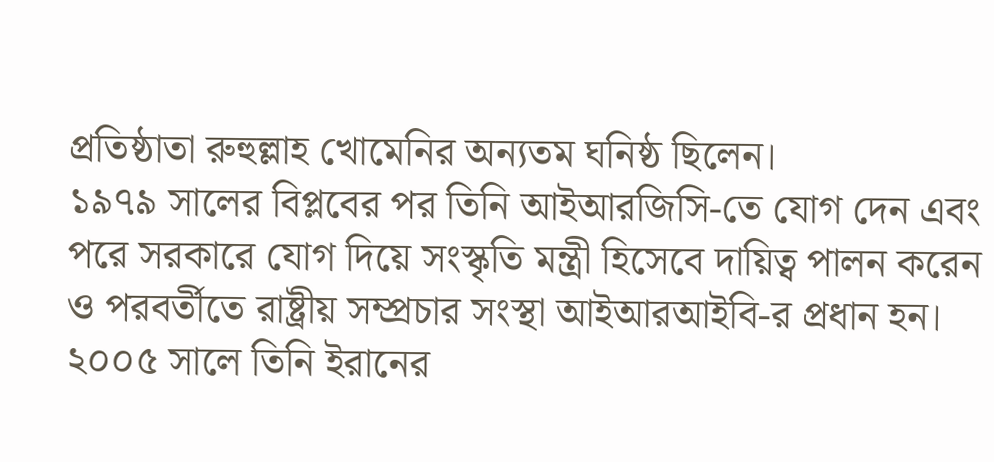প্রতিষ্ঠাতা রুহুল্লাহ খোমেনির অন্যতম ঘনিষ্ঠ ছিলেন।
১৯৭৯ সালের বিপ্লবের পর তিনি আইআরজিসি-তে যোগ দেন এবং পরে সরকারে যোগ দিয়ে সংস্কৃতি মন্ত্রী হিসেবে দায়িত্ব পালন করেন ও পরবর্তীতে রাষ্ট্রীয় সম্প্রচার সংস্থা আইআরআইবি-র প্রধান হন।
২০০৫ সালে তিনি ইরানের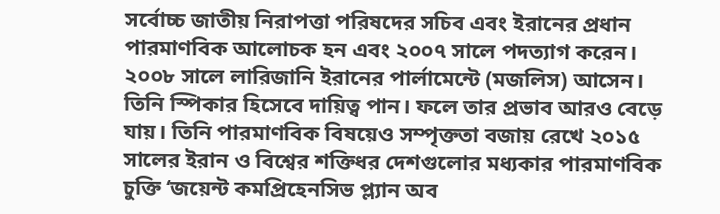সর্বোচ্চ জাতীয় নিরাপত্তা পরিষদের সচিব এবং ইরানের প্রধান পারমাণবিক আলোচক হন এবং ২০০৭ সালে পদত্যাগ করেন।
২০০৮ সালে লারিজানি ইরানের পার্লামেন্টে (মজলিস) আসেন। তিনি স্পিকার হিসেবে দায়িত্ব পান। ফলে তার প্রভাব আরও বেড়ে যায়। তিনি পারমাণবিক বিষয়েও সম্পৃক্ততা বজায় রেখে ২০১৫ সালের ইরান ও বিশ্বের শক্তিধর দেশগুলোর মধ্যকার পারমাণবিক চুক্তি ‘জয়েন্ট কমপ্রিহেনসিভ প্ল্যান অব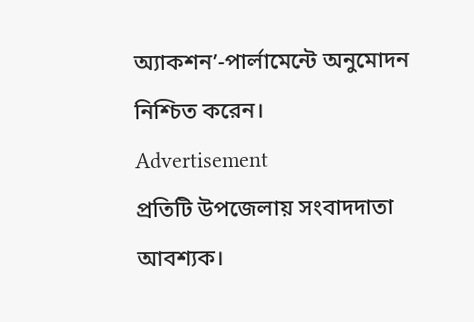অ্যাকশন’‑পার্লামেন্টে অনুমোদন নিশ্চিত করেন।
Advertisement
প্রতিটি উপজেলায় সংবাদদাতা আবশ্যক।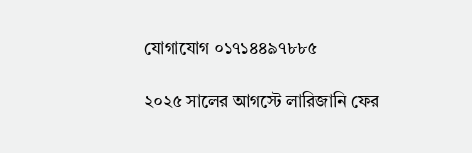যোগাযোগ ০১৭১৪৪৯৭৮৮৫

২০২৫ সালের আগস্টে লারিজানি ফের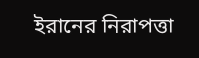ইরানের নিরাপত্তা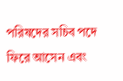পরিষদের সচিব পদে ফিরে আসেন এবং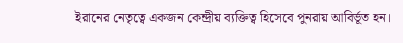ইরানের নেতৃত্বে একজন কেন্দ্রীয় ব্যক্তিত্ব হিসেবে পুনরায় আবির্ভূত হন।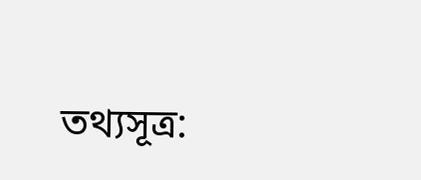তথ্যসূত্র: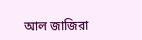আল জাজিরা